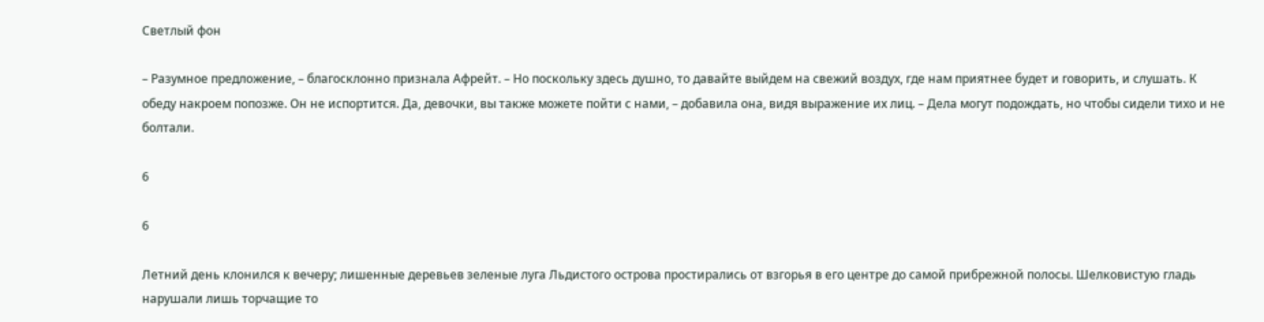Светлый фон

– Разумное предложение, – благосклонно признала Афрейт. – Но поскольку здесь душно, то давайте выйдем на свежий воздух, где нам приятнее будет и говорить, и слушать. К обеду накроем попозже. Он не испортится. Да, девочки, вы также можете пойти с нами, – добавила она, видя выражение их лиц. – Дела могут подождать, но чтобы сидели тихо и не болтали.

6

6

Летний день клонился к вечеру; лишенные деревьев зеленые луга Льдистого острова простирались от взгорья в его центре до самой прибрежной полосы. Шелковистую гладь нарушали лишь торчащие то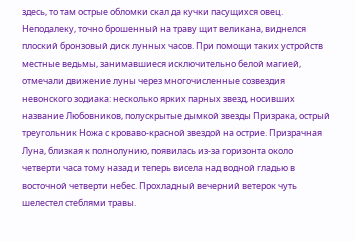здесь, то там острые обломки скал да кучки пасущихся овец. Неподалеку, точно брошенный на траву щит великана, виднелся плоский бронзовый диск лунных часов. При помощи таких устройств местные ведьмы, занимавшиеся исключительно белой магией, отмечали движение луны через многочисленные созвездия невонского зодиака: несколько ярких парных звезд, носивших название Любовников, полускрытые дымкой звезды Призрака, острый треугольник Ножа с кроваво-красной звездой на острие. Призрачная Луна, близкая к полнолунию, появилась из-за горизонта около четверти часа тому назад и теперь висела над водной гладью в восточной четверти небес. Прохладный вечерний ветерок чуть шелестел стеблями травы.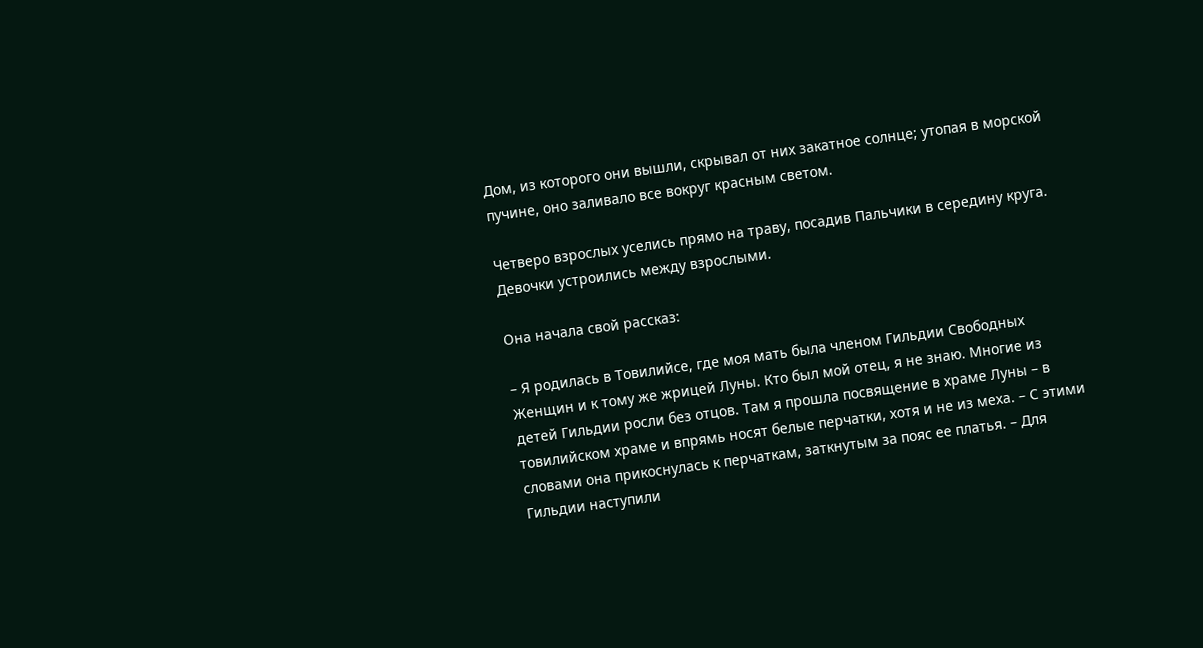Дом, из которого они вышли, скрывал от них закатное солнце; утопая в морской пучине, оно заливало все вокруг красным светом.

Четверо взрослых уселись прямо на траву, посадив Пальчики в середину круга. Девочки устроились между взрослыми.

Она начала свой рассказ:

– Я родилась в Товилийсе, где моя мать была членом Гильдии Свободных Женщин и к тому же жрицей Луны. Кто был мой отец, я не знаю. Многие из детей Гильдии росли без отцов. Там я прошла посвящение в храме Луны – в товилийском храме и впрямь носят белые перчатки, хотя и не из меха. – С этими словами она прикоснулась к перчаткам, заткнутым за пояс ее платья. – Для Гильдии наступили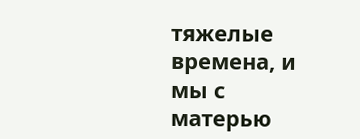тяжелые времена, и мы с матерью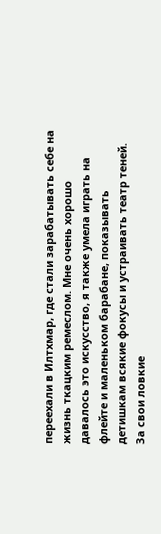переехали в Илтхмар, где стали зарабатывать себе на жизнь ткацким ремеслом. Мне очень хорошо давалось это искусство, я также умела играть на флейте и маленьком барабане, показывать детишкам всякие фокусы и устраивать театр теней. За свои ловкие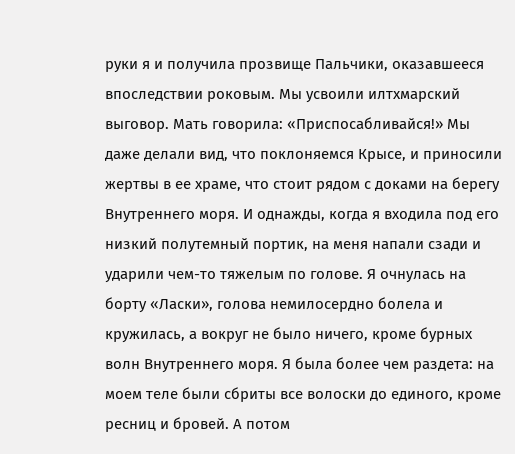руки я и получила прозвище Пальчики, оказавшееся впоследствии роковым. Мы усвоили илтхмарский выговор. Мать говорила: «Приспосабливайся!» Мы даже делали вид, что поклоняемся Крысе, и приносили жертвы в ее храме, что стоит рядом с доками на берегу Внутреннего моря. И однажды, когда я входила под его низкий полутемный портик, на меня напали сзади и ударили чем-то тяжелым по голове. Я очнулась на борту «Ласки», голова немилосердно болела и кружилась, а вокруг не было ничего, кроме бурных волн Внутреннего моря. Я была более чем раздета: на моем теле были сбриты все волоски до единого, кроме ресниц и бровей. А потом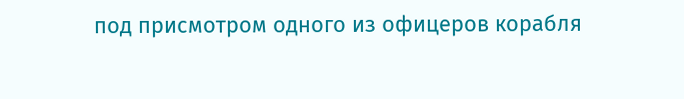под присмотром одного из офицеров корабля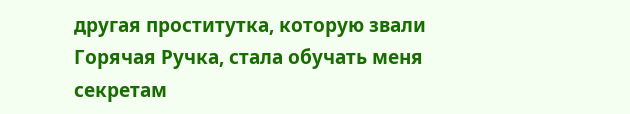другая проститутка, которую звали Горячая Ручка, стала обучать меня секретам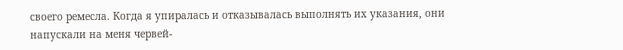своего ремесла. Когда я упиралась и отказывалась выполнять их указания, они напускали на меня червей-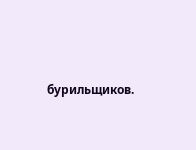бурильщиков.